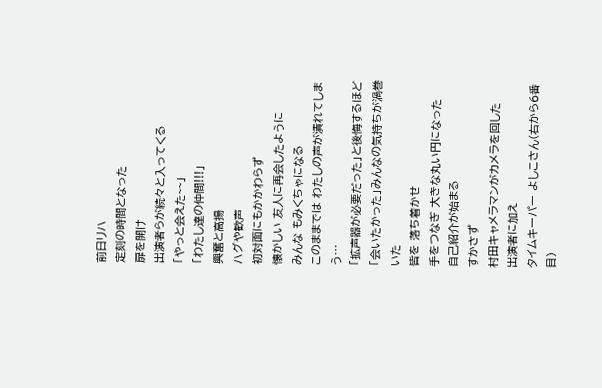前日リハ
定刻の時間となった
扉を開け
出演者らが続々と入ってくる
「やっと会えた~~」
「わたし達の仲間!!!」
興奮と高揚
ハグや歓声
初対面にもかかわらず
懐かしい 友人に再会したように
みんな もみくちゃになる
このままでは わたしの声が潰れてしまう…
「拡声器が必要だった」と後悔するほど
「会いたかった」みんなの気持ちが渦巻いた
皆を 落ち着かせ
手をつなぎ 大きな丸い円になった
自己紹介が始まる
すかさず
村田キャメラマンがカメラを回した
出演者に加え
タイムキーパー よしこさん(右から6番目)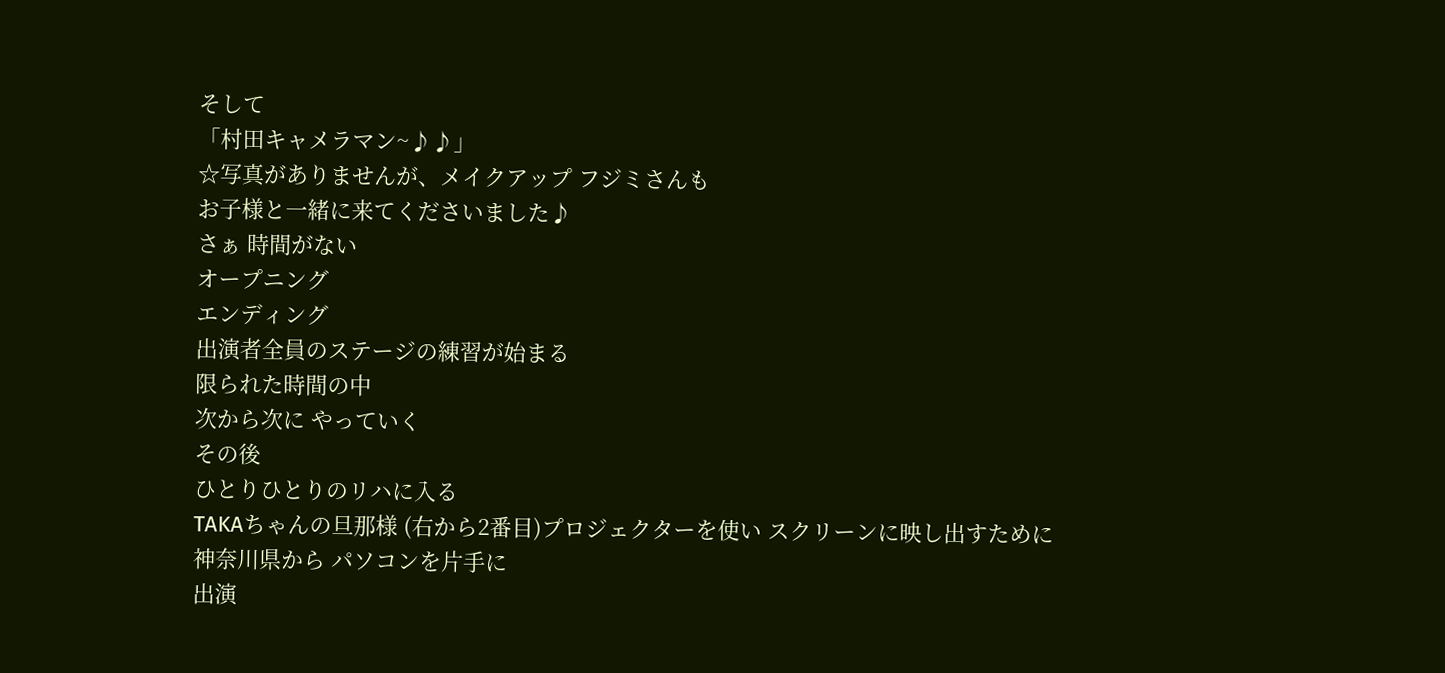そして
「村田キャメラマン~♪♪」
☆写真がありませんが、メイクアップ フジミさんも
お子様と一緒に来てくださいました♪
さぁ 時間がない
オープニング
エンディング
出演者全員のステージの練習が始まる
限られた時間の中
次から次に やっていく
その後
ひとりひとりのリハに入る
TAKAちゃんの旦那様 (右から2番目)プロジェクターを使い スクリーンに映し出すために
神奈川県から パソコンを片手に
出演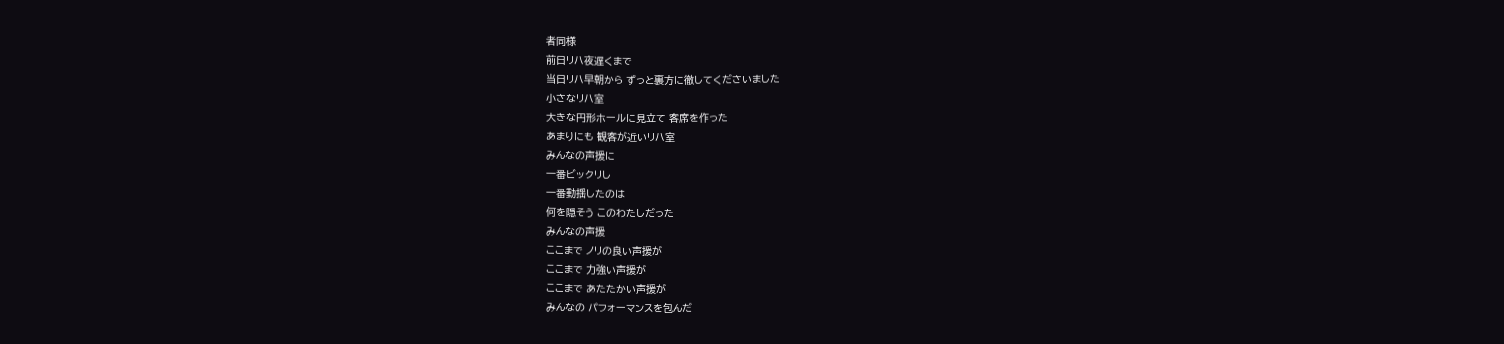者同様
前日リハ夜遅くまで
当日リハ早朝から ずっと裏方に徹してくださいました
小さなリハ室
大きな円形ホールに見立て 客席を作った
あまりにも 観客が近いリハ室
みんなの声援に
一番ビックリし
一番動揺したのは
何を隠そう このわたしだった
みんなの声援
ここまで ノリの良い声援が
ここまで 力強い声援が
ここまで あたたかい声援が
みんなの パフォーマンスを包んだ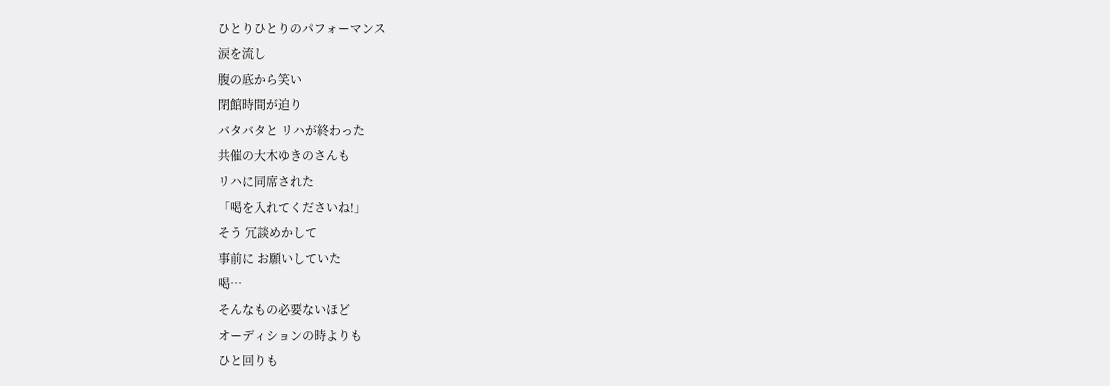ひとりひとりのパフォーマンス
涙を流し
腹の底から笑い
閉館時間が迫り
バタバタと リハが終わった
共催の大木ゆきのさんも
リハに同席された
「喝を入れてくださいね!」
そう 冗談めかして
事前に お願いしていた
喝…
そんなもの必要ないほど
オーディションの時よりも
ひと回りも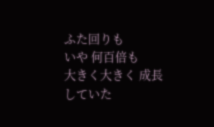ふた回りも
いや 何百倍も
大きく大きく 成長していた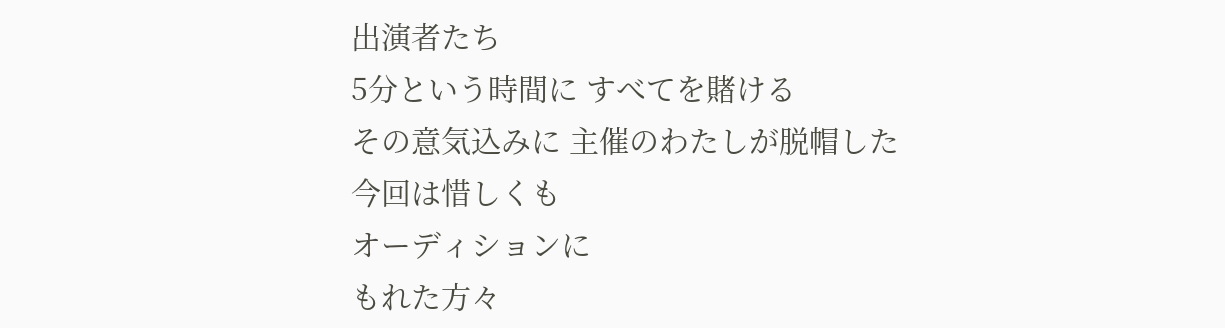出演者たち
5分という時間に すべてを賭ける
その意気込みに 主催のわたしが脱帽した
今回は惜しくも
オーディションに
もれた方々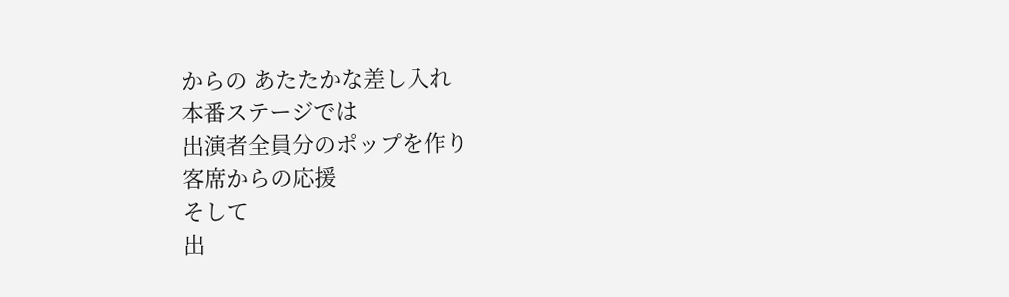からの あたたかな差し入れ
本番ステージでは
出演者全員分のポップを作り
客席からの応援
そして
出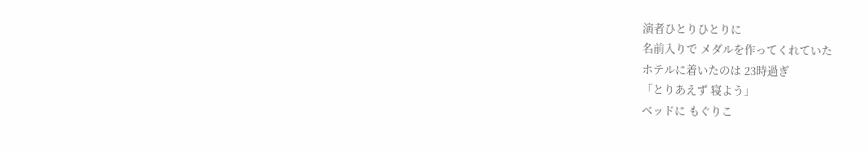演者ひとりひとりに
名前入りで メダルを作ってくれていた
ホテルに着いたのは 23時過ぎ
「とりあえず 寝よう」
ベッドに もぐりこ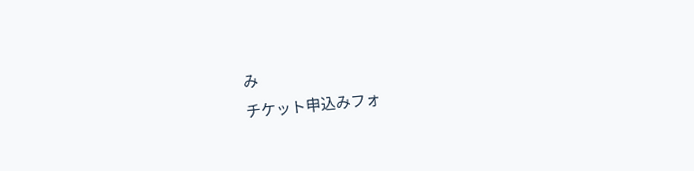み
チケット申込みフォ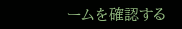ームを確認する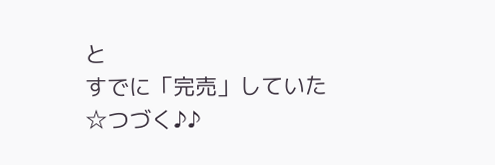と
すでに「完売」していた
☆つづく♪♪